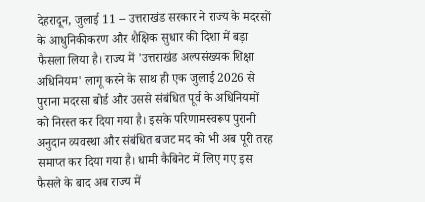देहरादून, जुलाई 11 -- उत्तराखंड सरकार ने राज्य के मदरसों के आधुनिकीकरण और शैक्षिक सुधार की दिशा में बड़ा फैसला लिया है। राज्य में 'उत्तराखंड अल्पसंख्यक शिक्षा अधिनियम' लागू करने के साथ ही एक जुलाई 2026 से पुराना मदरसा बोर्ड और उससे संबंधित पूर्व के अधिनियमों को निरस्त कर दिया गया है। इसके परिणामस्वरूप पुरानी अनुदान व्यवस्था और संबंधित बजट मद को भी अब पूरी तरह समाप्त कर दिया गया है। धामी कैबिनेट में लिए गए इस फैसले के बाद अब राज्य में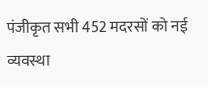पंजीकृत सभी 452 मदरसों को नई व्यवस्था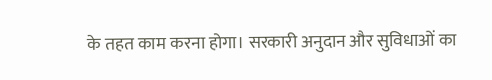के तहत काम करना होगा। सरकारी अनुदान और सुविधाओं का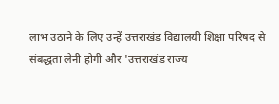लाभ उठाने के लिए उन्हें उत्तराखंड विद्यालयी शिक्षा परिषद से संबद्धता लेनी होगी और 'उत्तराखंड राज्य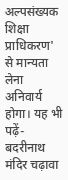अल्पसंख्यक शिक्षा प्राधिकरण' से मान्यता लेना अनिवार्य होगा। यह भी पढ़ें- बदरीनाथ मंदिर चढ़ावा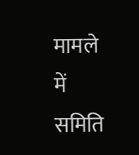मामले में समिति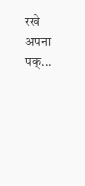रखे अपना पक्...